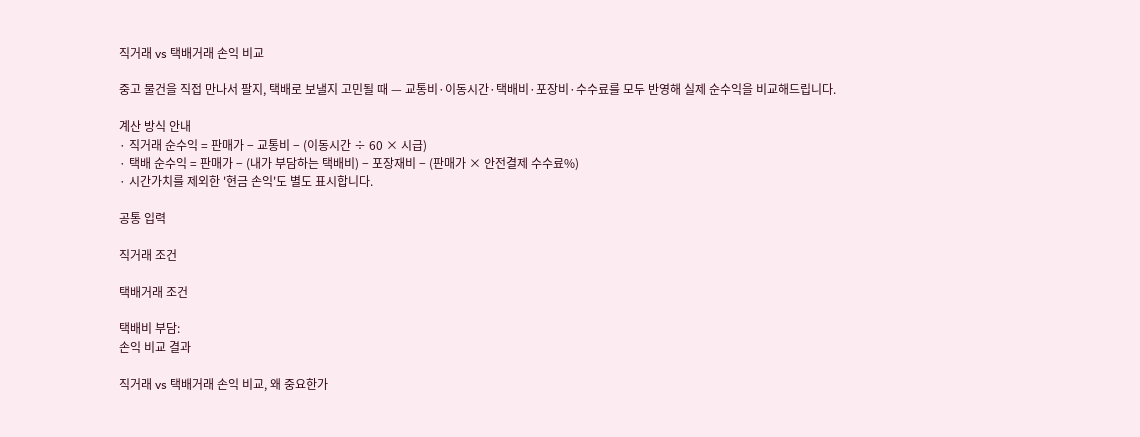직거래 vs 택배거래 손익 비교

중고 물건을 직접 만나서 팔지, 택배로 보낼지 고민될 때 — 교통비·이동시간·택배비·포장비·수수료를 모두 반영해 실제 순수익을 비교해드립니다.

계산 방식 안내
· 직거래 순수익 = 판매가 − 교통비 − (이동시간 ÷ 60 × 시급)
· 택배 순수익 = 판매가 − (내가 부담하는 택배비) − 포장재비 − (판매가 × 안전결제 수수료%)
· 시간가치를 제외한 '현금 손익'도 별도 표시합니다.

공통 입력

직거래 조건

택배거래 조건

택배비 부담:
손익 비교 결과

직거래 vs 택배거래 손익 비교, 왜 중요한가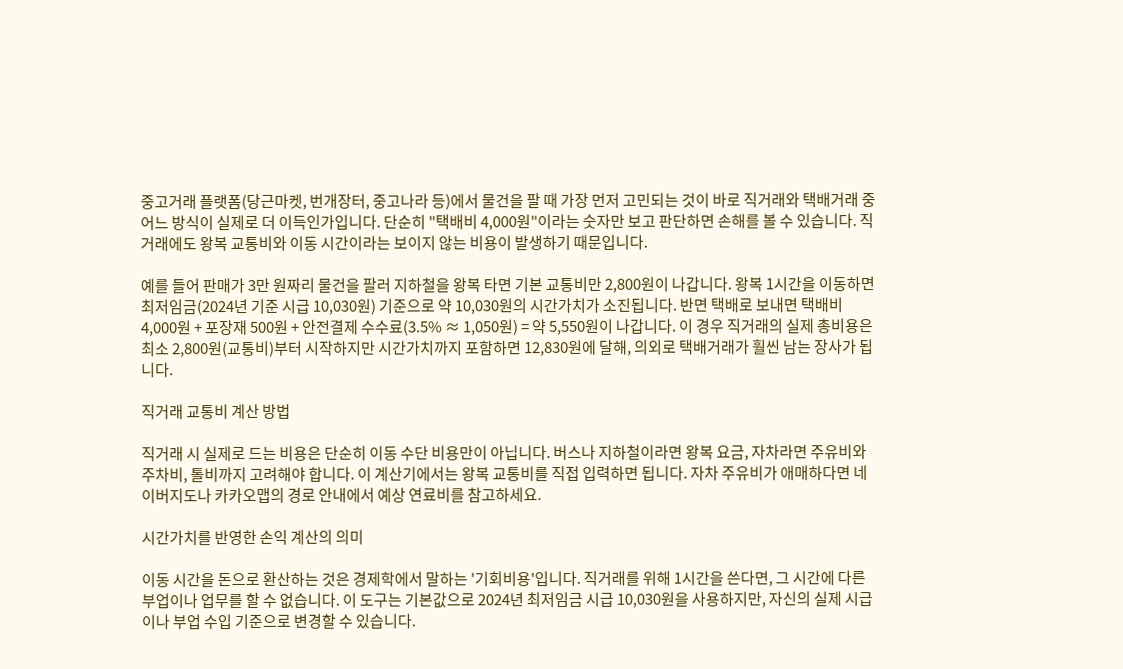중고거래 플랫폼(당근마켓, 번개장터, 중고나라 등)에서 물건을 팔 때 가장 먼저 고민되는 것이 바로 직거래와 택배거래 중 어느 방식이 실제로 더 이득인가입니다. 단순히 "택배비 4,000원"이라는 숫자만 보고 판단하면 손해를 볼 수 있습니다. 직거래에도 왕복 교통비와 이동 시간이라는 보이지 않는 비용이 발생하기 때문입니다.

예를 들어 판매가 3만 원짜리 물건을 팔러 지하철을 왕복 타면 기본 교통비만 2,800원이 나갑니다. 왕복 1시간을 이동하면 최저임금(2024년 기준 시급 10,030원) 기준으로 약 10,030원의 시간가치가 소진됩니다. 반면 택배로 보내면 택배비 4,000원 + 포장재 500원 + 안전결제 수수료(3.5% ≈ 1,050원) = 약 5,550원이 나갑니다. 이 경우 직거래의 실제 총비용은 최소 2,800원(교통비)부터 시작하지만 시간가치까지 포함하면 12,830원에 달해, 의외로 택배거래가 훨씬 남는 장사가 됩니다.

직거래 교통비 계산 방법

직거래 시 실제로 드는 비용은 단순히 이동 수단 비용만이 아닙니다. 버스나 지하철이라면 왕복 요금, 자차라면 주유비와 주차비, 톨비까지 고려해야 합니다. 이 계산기에서는 왕복 교통비를 직접 입력하면 됩니다. 자차 주유비가 애매하다면 네이버지도나 카카오맵의 경로 안내에서 예상 연료비를 참고하세요.

시간가치를 반영한 손익 계산의 의미

이동 시간을 돈으로 환산하는 것은 경제학에서 말하는 '기회비용'입니다. 직거래를 위해 1시간을 쓴다면, 그 시간에 다른 부업이나 업무를 할 수 없습니다. 이 도구는 기본값으로 2024년 최저임금 시급 10,030원을 사용하지만, 자신의 실제 시급이나 부업 수입 기준으로 변경할 수 있습니다.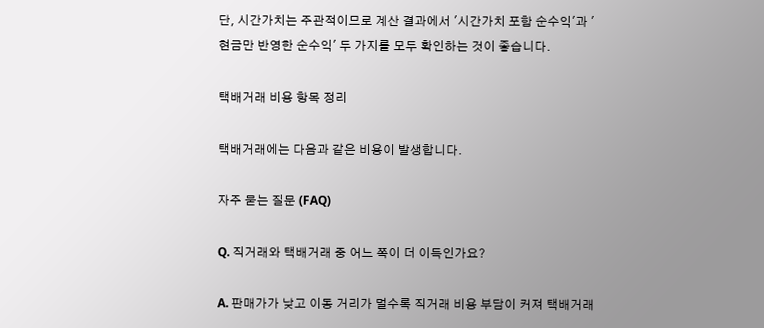단, 시간가치는 주관적이므로 계산 결과에서 '시간가치 포함 순수익'과 '현금만 반영한 순수익' 두 가지를 모두 확인하는 것이 좋습니다.

택배거래 비용 항목 정리

택배거래에는 다음과 같은 비용이 발생합니다.

자주 묻는 질문 (FAQ)

Q. 직거래와 택배거래 중 어느 쪽이 더 이득인가요?

A. 판매가가 낮고 이동 거리가 멀수록 직거래 비용 부담이 커져 택배거래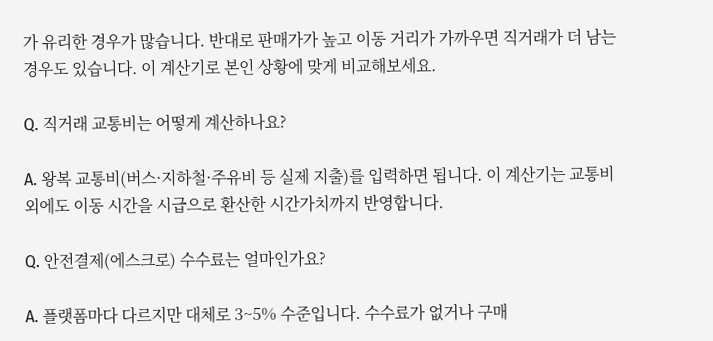가 유리한 경우가 많습니다. 반대로 판매가가 높고 이동 거리가 가까우면 직거래가 더 남는 경우도 있습니다. 이 계산기로 본인 상황에 맞게 비교해보세요.

Q. 직거래 교통비는 어떻게 계산하나요?

A. 왕복 교통비(버스·지하철·주유비 등 실제 지출)를 입력하면 됩니다. 이 계산기는 교통비 외에도 이동 시간을 시급으로 환산한 시간가치까지 반영합니다.

Q. 안전결제(에스크로) 수수료는 얼마인가요?

A. 플랫폼마다 다르지만 대체로 3~5% 수준입니다. 수수료가 없거나 구매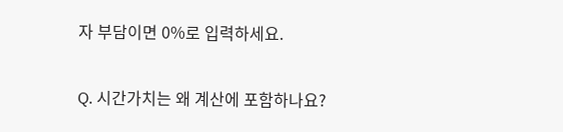자 부담이면 0%로 입력하세요.

Q. 시간가치는 왜 계산에 포함하나요?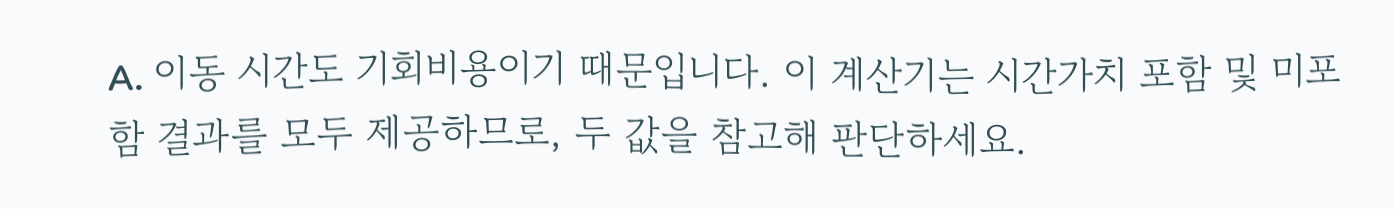A. 이동 시간도 기회비용이기 때문입니다. 이 계산기는 시간가치 포함 및 미포함 결과를 모두 제공하므로, 두 값을 참고해 판단하세요.